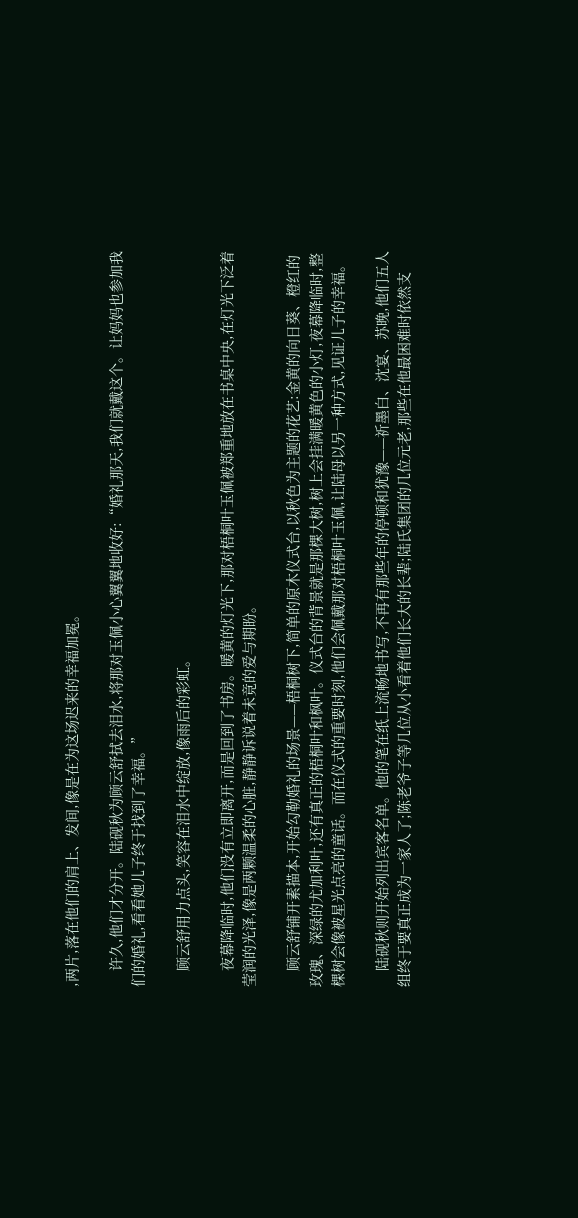,两片,落在他们的肩上、发间,像是在为这场迟来的幸福加冕。

    许久,他们才分开。陆砚秋为顾云舒拭去泪水,将那对玉佩小心翼翼地收好:“婚礼那天,我们就戴这个。让妈妈也参加我们的婚礼,看看她儿子终于找到了幸福。”

    顾云舒用力点头,笑容在泪水中绽放,像雨后的彩虹。

    夜幕降临时,他们没有立即离开,而是回到了书房。暖黄的灯光下,那对梧桐叶玉佩被郑重地放在书桌中央,在灯光下泛着莹润的光泽,像是两颗温柔的心脏,静静诉说着未竟的爱与期盼。

    顾云舒铺开素描本,开始勾勒婚礼的场景——梧桐树下,简单的原木仪式台,以秋色为主题的花艺:金黄的向日葵、橙红的玫瑰、深绿的尤加利叶,还有真正的梧桐叶和枫叶。仪式台的背景就是那棵大树,树上会挂满暖黄色的小灯,夜幕降临时,整棵树会像被星光点亮的童话。而在仪式的重要时刻,他们会佩戴那对梧桐叶玉佩,让陆母以另一种方式,见证儿子的幸福。

    陆砚秋则开始列出宾客名单。他的笔在纸上流畅地书写,不再有那些年的停顿和犹豫——祈墨白、沈宴、苏晚,他们五人组终于要真正成为一家人了;陈老爷子等几位从小看着他们长大的长辈;陆氏集团的几位元老,那些在他最困难时依然支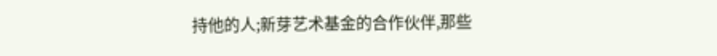持他的人;新芽艺术基金的合作伙伴,那些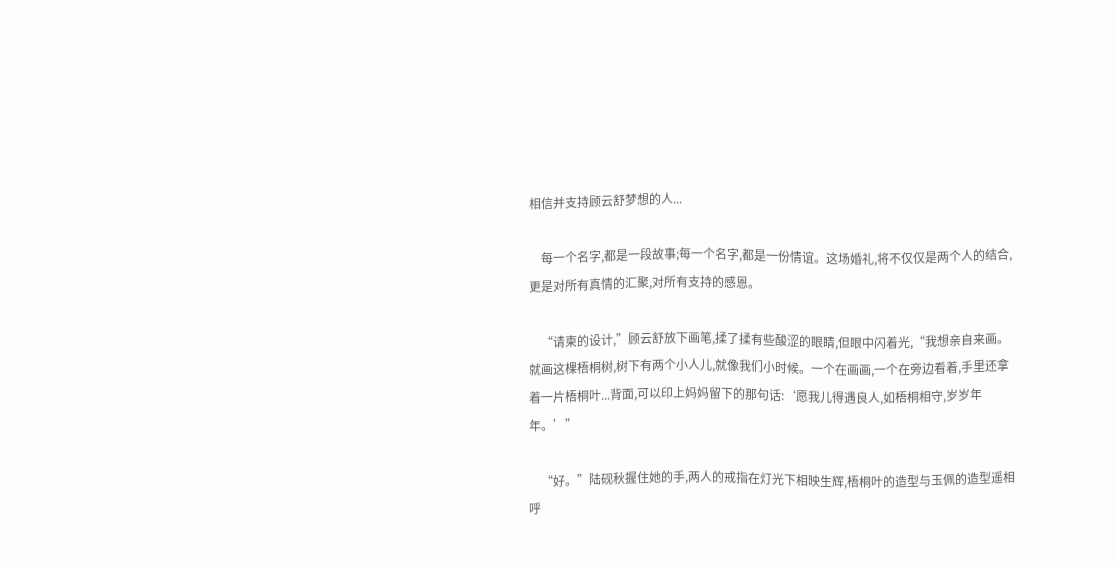相信并支持顾云舒梦想的人...

    每一个名字,都是一段故事;每一个名字,都是一份情谊。这场婚礼,将不仅仅是两个人的结合,更是对所有真情的汇聚,对所有支持的感恩。

    “请柬的设计,”顾云舒放下画笔,揉了揉有些酸涩的眼睛,但眼中闪着光,“我想亲自来画。就画这棵梧桐树,树下有两个小人儿,就像我们小时候。一个在画画,一个在旁边看着,手里还拿着一片梧桐叶...背面,可以印上妈妈留下的那句话:‘愿我儿得遇良人,如梧桐相守,岁岁年年。’”

    “好。”陆砚秋握住她的手,两人的戒指在灯光下相映生辉,梧桐叶的造型与玉佩的造型遥相呼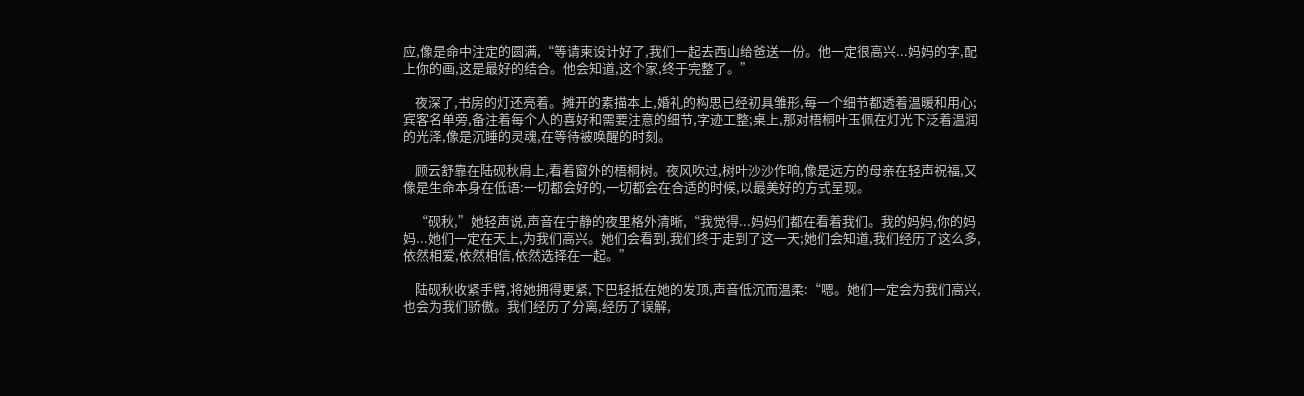应,像是命中注定的圆满,“等请柬设计好了,我们一起去西山给爸送一份。他一定很高兴...妈妈的字,配上你的画,这是最好的结合。他会知道,这个家,终于完整了。”

    夜深了,书房的灯还亮着。摊开的素描本上,婚礼的构思已经初具雏形,每一个细节都透着温暖和用心;宾客名单旁,备注着每个人的喜好和需要注意的细节,字迹工整;桌上,那对梧桐叶玉佩在灯光下泛着温润的光泽,像是沉睡的灵魂,在等待被唤醒的时刻。

    顾云舒靠在陆砚秋肩上,看着窗外的梧桐树。夜风吹过,树叶沙沙作响,像是远方的母亲在轻声祝福,又像是生命本身在低语:一切都会好的,一切都会在合适的时候,以最美好的方式呈现。

    “砚秋,”她轻声说,声音在宁静的夜里格外清晰,“我觉得...妈妈们都在看着我们。我的妈妈,你的妈妈...她们一定在天上,为我们高兴。她们会看到,我们终于走到了这一天;她们会知道,我们经历了这么多,依然相爱,依然相信,依然选择在一起。”

    陆砚秋收紧手臂,将她拥得更紧,下巴轻抵在她的发顶,声音低沉而温柔:“嗯。她们一定会为我们高兴,也会为我们骄傲。我们经历了分离,经历了误解,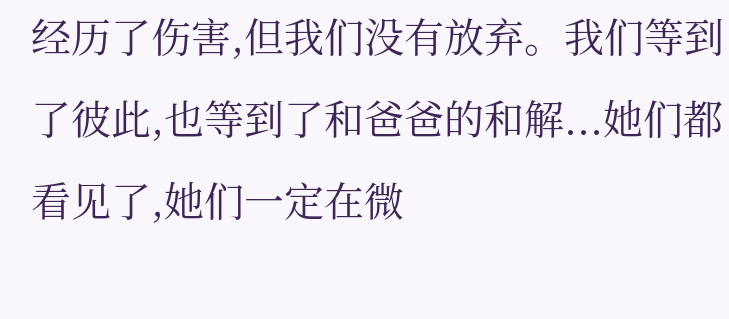经历了伤害,但我们没有放弃。我们等到了彼此,也等到了和爸爸的和解...她们都看见了,她们一定在微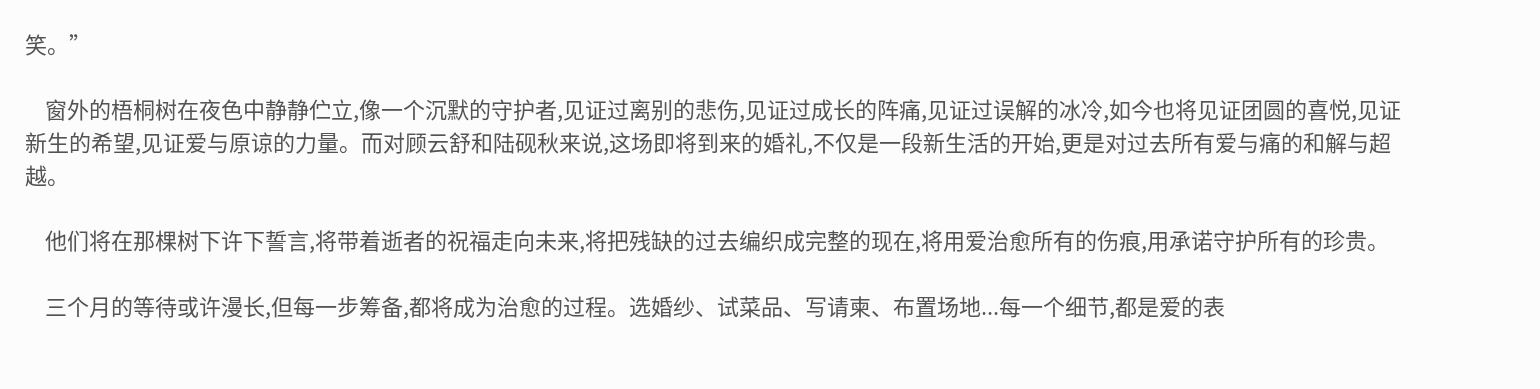笑。”

    窗外的梧桐树在夜色中静静伫立,像一个沉默的守护者,见证过离别的悲伤,见证过成长的阵痛,见证过误解的冰冷,如今也将见证团圆的喜悦,见证新生的希望,见证爱与原谅的力量。而对顾云舒和陆砚秋来说,这场即将到来的婚礼,不仅是一段新生活的开始,更是对过去所有爱与痛的和解与超越。

    他们将在那棵树下许下誓言,将带着逝者的祝福走向未来,将把残缺的过去编织成完整的现在,将用爱治愈所有的伤痕,用承诺守护所有的珍贵。

    三个月的等待或许漫长,但每一步筹备,都将成为治愈的过程。选婚纱、试菜品、写请柬、布置场地...每一个细节,都是爱的表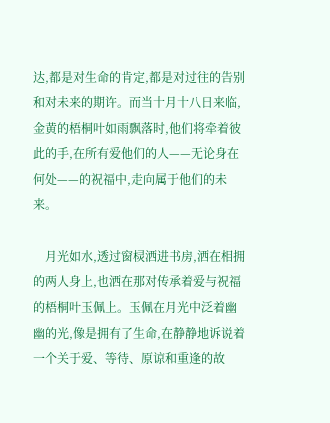达,都是对生命的肯定,都是对过往的告别和对未来的期许。而当十月十八日来临,金黄的梧桐叶如雨飘落时,他们将牵着彼此的手,在所有爱他们的人——无论身在何处——的祝福中,走向属于他们的未来。

    月光如水,透过窗棂洒进书房,洒在相拥的两人身上,也洒在那对传承着爱与祝福的梧桐叶玉佩上。玉佩在月光中泛着幽幽的光,像是拥有了生命,在静静地诉说着一个关于爱、等待、原谅和重逢的故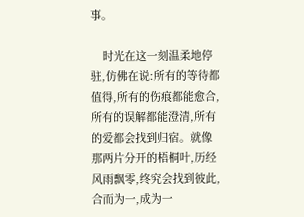事。

    时光在这一刻温柔地停驻,仿佛在说:所有的等待都值得,所有的伤痕都能愈合,所有的误解都能澄清,所有的爱都会找到归宿。就像那两片分开的梧桐叶,历经风雨飘零,终究会找到彼此,合而为一,成为一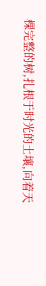棵完整的树,扎根于时光的土壤,向着天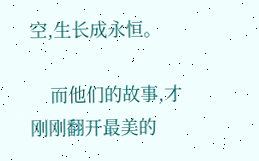空,生长成永恒。

    而他们的故事,才刚刚翻开最美的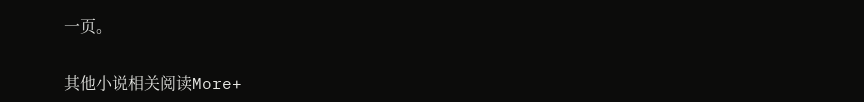一页。

其他小说相关阅读More+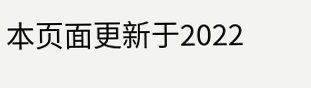本页面更新于2022